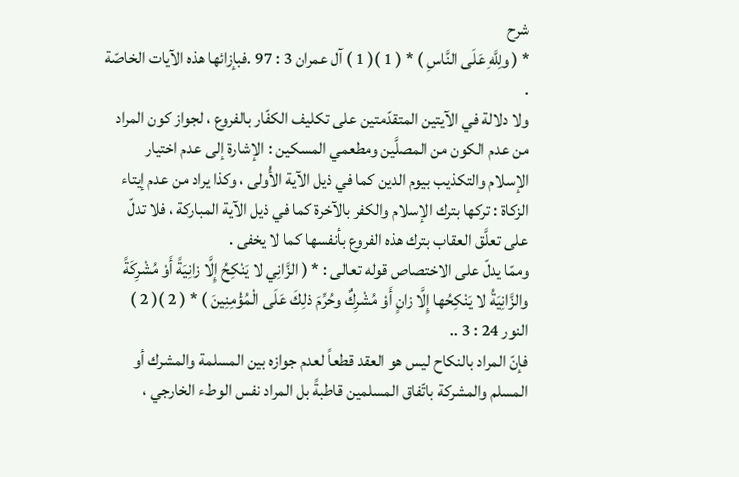شرح
* ( ولِلَّهِ عَلَى النَّاسِ ) * ( 1 )( 1 ) آل عمران 3 : 97 .فبإزائها هذه الآيات الخاصّة .
ولا دلالة في الآيتين المتقدّمتين على تكليف الكفّار بالفروع ، لجواز كون المراد من عدم الكون من المصلَّين ومطعمي المسكين : الإشارة إلى عدم اختيار الإسلام والتكذيب بيوم الدين كما في ذيل الآية الأُولى ، وكذا يراد من عدم إيتاء الزكاة : تركها بترك الإسلام والكفر بالآخرة كما في ذيل الآية المباركة ، فلا تدلّ على تعلَّق العقاب بترك هذه الفروع بأنفسها كما لا يخفى .
وممّا يدلّ على الاختصاص قوله تعالى : * ( الزَّانِي لا يَنْكِحُ إِلَّا زانِيَةً أَوْ مُشْرِكَةً والزَّانِيَةُ لا يَنْكِحُها إِلَّا زانٍ أَوْ مُشْرِكٌ وحُرِّمَ ذلِكَ عَلَى الْمُؤْمِنِينَ ) * ( 2 )( 2 ) النور 24 : 3 ..
فإنّ المراد بالنكاح ليس هو العقد قطعاً لعدم جوازه بين المسلمة والمشرك أو المسلم والمشركة باتّفاق المسلمين قاطبةً بل المراد نفس الوطء الخارجي ،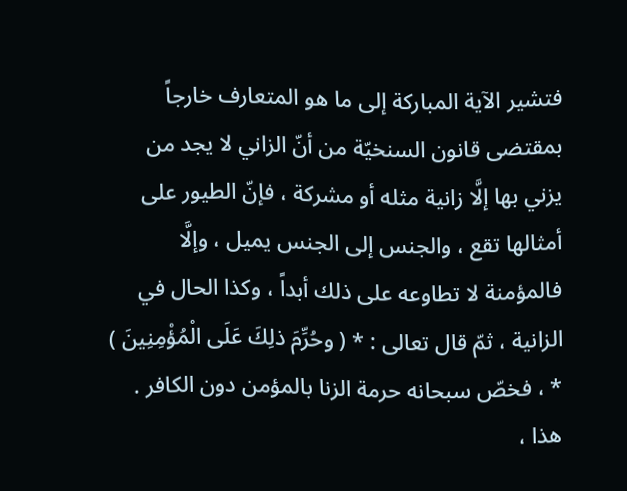فتشير الآية المباركة إلى ما هو المتعارف خارجاً بمقتضى قانون السنخيّة من أنّ الزاني لا يجد من يزني بها إلَّا زانية مثله أو مشركة ، فإنّ الطيور على أمثالها تقع ، والجنس إلى الجنس يميل ، وإلَّا فالمؤمنة لا تطاوعه على ذلك أبداً ، وكذا الحال في الزانية ، ثمّ قال تعالى : * ( وحُرِّمَ ذلِكَ عَلَى الْمُؤْمِنِينَ ) * ، فخصّ سبحانه حرمة الزنا بالمؤمن دون الكافر .
هذا ،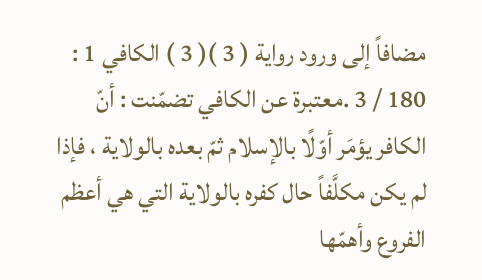مضافاً إلى ورود رواية ( 3 )( 3 ) الكافي 1 : 180 / 3 .معتبرة عن الكافي تضمّنت : أنّ الكافر يؤمَر أوّلًا بالإسلام ثمّ بعده بالولاية ، فإذا لم يكن مكلَّفاً حال كفره بالولاية التي هي أعظم الفروع وأهمّها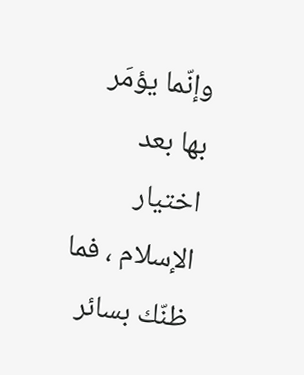وإنّما يؤمَر بها بعد اختيار الإسلام ، فما ظنّك بسائر